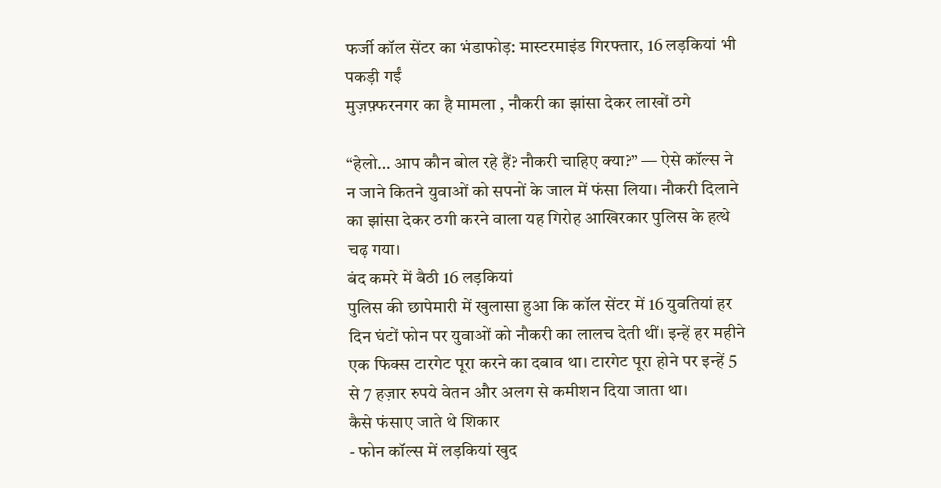फर्जी कॉल सेंटर का भंडाफोड़: मास्टरमाइंड गिरफ्तार, 16 लड़कियां भी पकड़ी गईं
मुज़फ़्फरनगर का है मामला , नौकरी का झांसा देकर लाखों ठगे

“हेलो… आप कौन बोल रहे हैं? नौकरी चाहिए क्या?” — ऐसे कॉल्स ने न जाने कितने युवाओं को सपनों के जाल में फंसा लिया। नौकरी दिलाने का झांसा देकर ठगी करने वाला यह गिरोह आखिरकार पुलिस के हत्थे चढ़ गया।
बंद कमरे में बैठी 16 लड़कियां
पुलिस की छापेमारी में खुलासा हुआ कि कॉल सेंटर में 16 युवतियां हर दिन घंटों फोन पर युवाओं को नौकरी का लालच देती थीं। इन्हें हर महीने एक फिक्स टारगेट पूरा करने का दबाव था। टारगेट पूरा होने पर इन्हें 5 से 7 हज़ार रुपये वेतन और अलग से कमीशन दिया जाता था।
कैसे फंसाए जाते थे शिकार
- फोन कॉल्स में लड़कियां खुद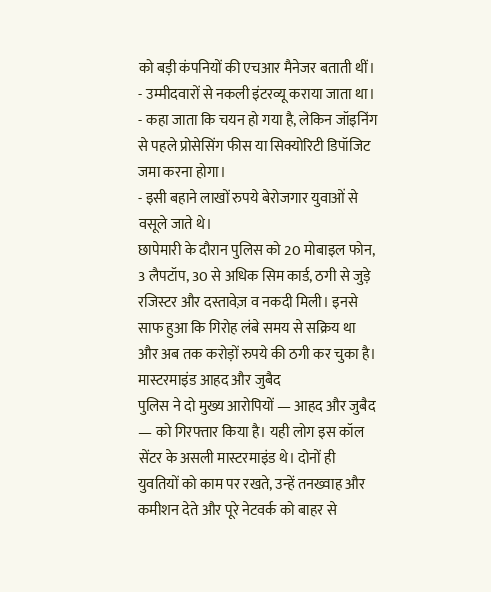को बड़ी कंपनियों की एचआर मैनेजर बताती थीं।
- उम्मीदवारों से नकली इंटरव्यू कराया जाता था।
- कहा जाता कि चयन हो गया है, लेकिन जॉइनिंग से पहले प्रोसेसिंग फीस या सिक्योरिटी डिपॉजिट जमा करना होगा।
- इसी बहाने लाखों रुपये बेरोजगार युवाओं से वसूले जाते थे।
छापेमारी के दौरान पुलिस को 20 मोबाइल फोन, 3 लैपटॉप, 30 से अधिक सिम कार्ड, ठगी से जुड़े रजिस्टर और दस्तावेज़ व नकदी मिली। इनसे साफ हुआ कि गिरोह लंबे समय से सक्रिय था और अब तक करोड़ों रुपये की ठगी कर चुका है।
मास्टरमाइंड आहद और जुबैद
पुलिस ने दो मुख्य आरोपियों — आहद और जुबैद — को गिरफ्तार किया है। यही लोग इस कॉल सेंटर के असली मास्टरमाइंड थे। दोनों ही युवतियों को काम पर रखते, उन्हें तनख्वाह और कमीशन देते और पूरे नेटवर्क को बाहर से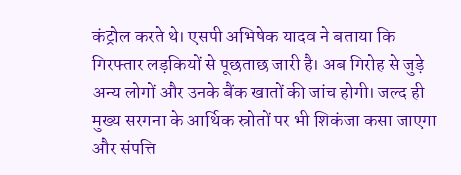कंट्रोल करते थे। एसपी अभिषेक यादव ने बताया कि गिरफ्तार लड़कियों से पूछताछ जारी है। अब गिरोह से जुड़े अन्य लोगों और उनके बैंक खातों की जांच होगी। जल्द ही मुख्य सरगना के आर्थिक स्रोतों पर भी शिकंजा कसा जाएगा और संपत्ति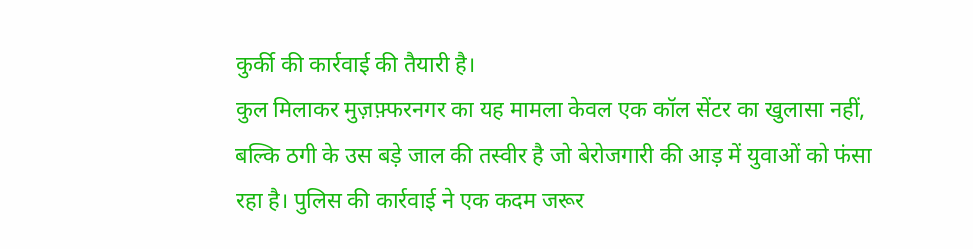कुर्की की कार्रवाई की तैयारी है।
कुल मिलाकर मुज़फ़्फरनगर का यह मामला केवल एक कॉल सेंटर का खुलासा नहीं, बल्कि ठगी के उस बड़े जाल की तस्वीर है जो बेरोजगारी की आड़ में युवाओं को फंसा रहा है। पुलिस की कार्रवाई ने एक कदम जरूर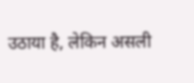उठाया है, लेकिन असली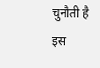चुनौती है इस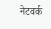नेटवर्क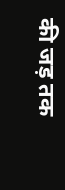की जड़ तक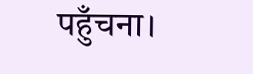पहुँचना।